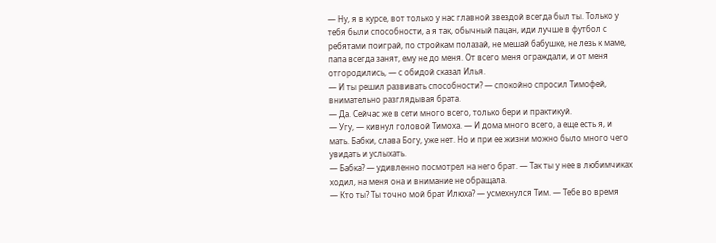— Ну, я в курсе, вот только у нас главной звездой всегда был ты. Только у тебя были способности, а я так, обычный пацан, иди лучше в футбол с ребятами поиграй, по стройкам полазай, не мешай бабушке, не лезь к маме, папа всегда занят, ему не до меня. От всего меня ограждали, и от меня отгородились, — с обидой сказал Илья.
— И ты решил развивать способности? — спокойно спросил Тимофей, внимательно разглядывая брата.
— Да. Сейчас же в сети много всего, только бери и практикуй.
— Угу, — кивнул головой Тимоха. — И дома много всего, а еще есть я, и мать. Бабки, слава Богу, уже нет. Но и при ее жизни можно было много чего увидать и услыхать.
— Бабка? — удивленно посмотрел на него брат. — Так ты у нее в любимчиках ходил, на меня она и внимание не обращала.
— Кто ты? Ты точно мой брат Илюха? — усмехнулся Тим. — Тебе во время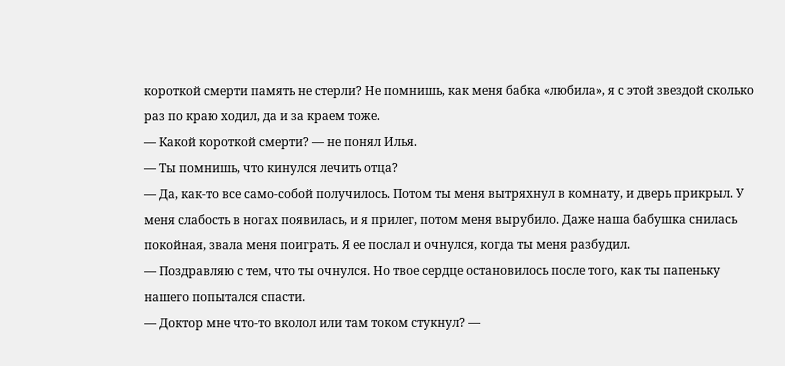короткой смерти память не стерли? Не помнишь, как меня бабка «любила», я с этой звездой сколько раз по краю ходил, да и за краем тоже.
— Какой короткой смерти? — не понял Илья.
— Ты помнишь, что кинулся лечить отца?
— Да, как-то все само-собой получилось. Потом ты меня вытряхнул в комнату, и дверь прикрыл. У меня слабость в ногах появилась, и я прилег, потом меня вырубило. Даже наша бабушка снилась покойная, звала меня поиграть. Я ее послал и очнулся, когда ты меня разбудил.
— Поздравляю с тем, что ты очнулся. Но твое сердце остановилось после того, как ты папеньку нашего попытался спасти.
— Доктор мне что-то вколол или там током стукнул? —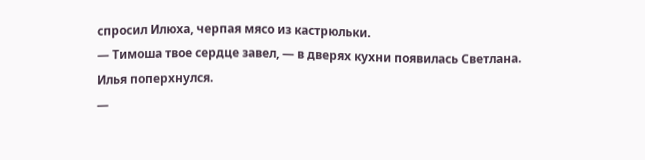спросил Илюха, черпая мясо из кастрюльки.
— Тимоша твое сердце завел, — в дверях кухни появилась Светлана.
Илья поперхнулся.
—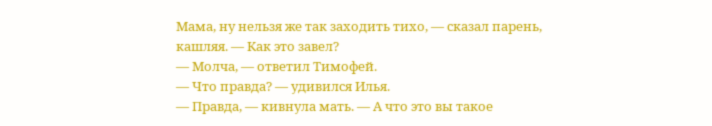Мама, ну нельзя же так заходить тихо, — сказал парень, кашляя. — Как это завел?
— Молча, — ответил Тимофей.
— Что правда? — удивился Илья.
— Правда, — кивнула мать. — А что это вы такое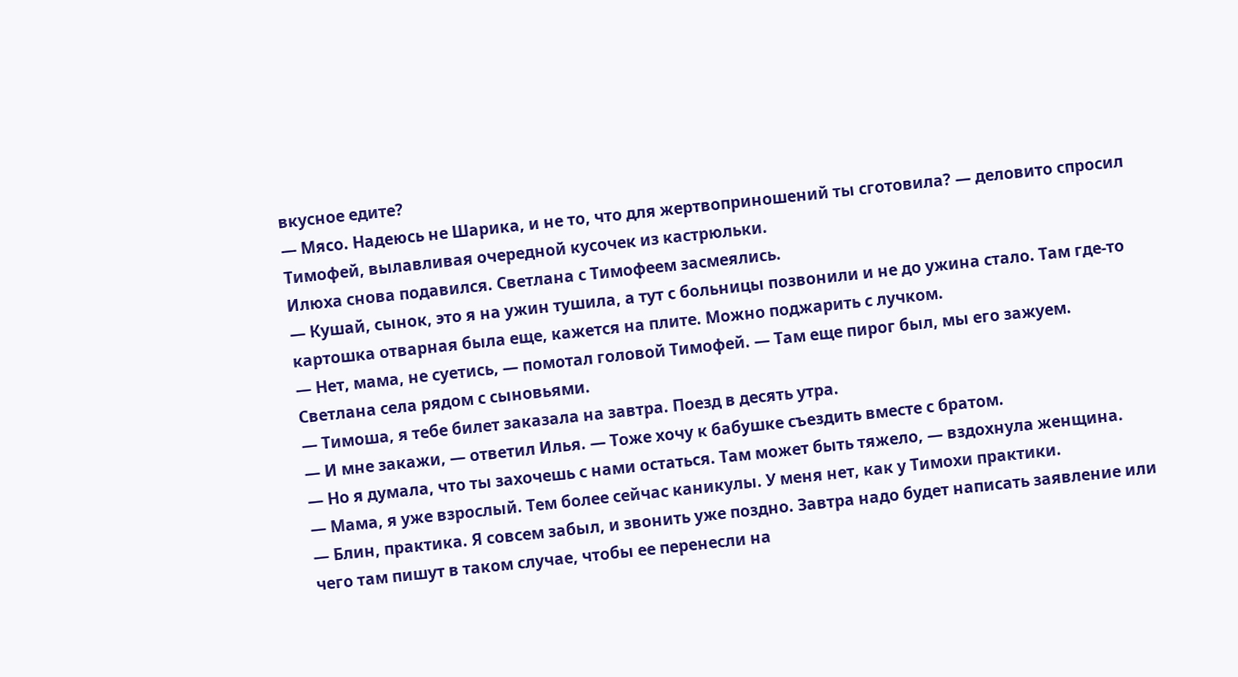вкусное едите?
— Мясо. Надеюсь не Шарика, и не то, что для жертвоприношений ты сготовила? — деловито спросил Тимофей, вылавливая очередной кусочек из кастрюльки.
Илюха снова подавился. Светлана с Тимофеем засмеялись.
— Кушай, сынок, это я на ужин тушила, а тут с больницы позвонили и не до ужина стало. Там где-то картошка отварная была еще, кажется на плите. Можно поджарить с лучком.
— Нет, мама, не суетись, — помотал головой Тимофей. — Там еще пирог был, мы его зажуем.
Светлана села рядом с сыновьями.
— Тимоша, я тебе билет заказала на завтра. Поезд в десять утра.
— И мне закажи, — ответил Илья. — Тоже хочу к бабушке съездить вместе с братом.
— Но я думала, что ты захочешь с нами остаться. Там может быть тяжело, — вздохнула женщина.
— Мама, я уже взрослый. Тем более сейчас каникулы. У меня нет, как у Тимохи практики.
— Блин, практика. Я совсем забыл, и звонить уже поздно. Завтра надо будет написать заявление или чего там пишут в таком случае, чтобы ее перенесли на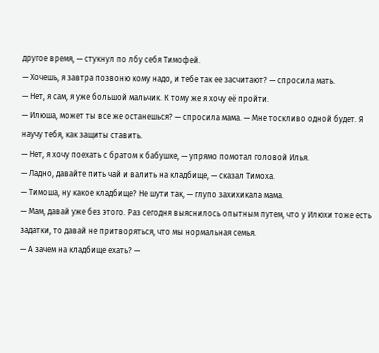другое время, — стукнул по лбу себя Тимофей.
— Хочешь, я завтра позвоню кому надо, и тебе так ее засчитают? — спросила мать.
— Нет, я сам, я уже большой мальчик. К тому же я хочу её пройти.
— Илюша, может ты все же останешься? — спросила мама. — Мне тоскливо одной будет. Я научу тебя, как защиты ставить.
— Нет, я хочу поехать с братом к бабушке, — упрямо помотал головой Илья.
— Ладно, давайте пить чай и валить на кладбище, — сказал Тимоха.
— Тимоша, ну какое кладбище? Не шути так, — глупо захихикала мама.
— Мам, давай уже без этого. Раз сегодня выяснилось опытным путем, что у Илюхи тоже есть задатки, то давай не притворяться, что мы нормальная семья.
— А зачем на кладбище ехать? —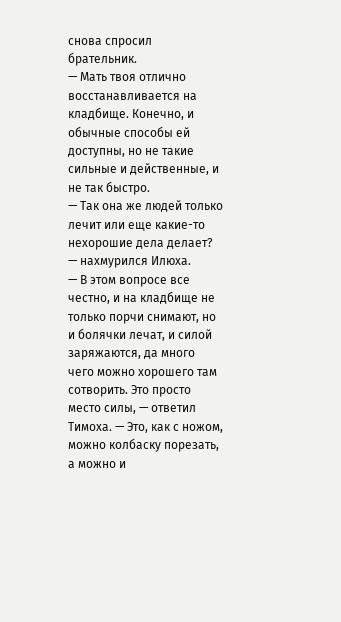снова спросил брательник.
— Мать твоя отлично восстанавливается на кладбище. Конечно, и обычные способы ей доступны, но не такие сильные и действенные, и не так быстро.
— Так она же людей только лечит или еще какие-то нехорошие дела делает? — нахмурился Илюха.
— В этом вопросе все честно, и на кладбище не только порчи снимают, но и болячки лечат, и силой заряжаются, да много чего можно хорошего там сотворить. Это просто место силы, — ответил Тимоха. — Это, как с ножом, можно колбаску порезать, а можно и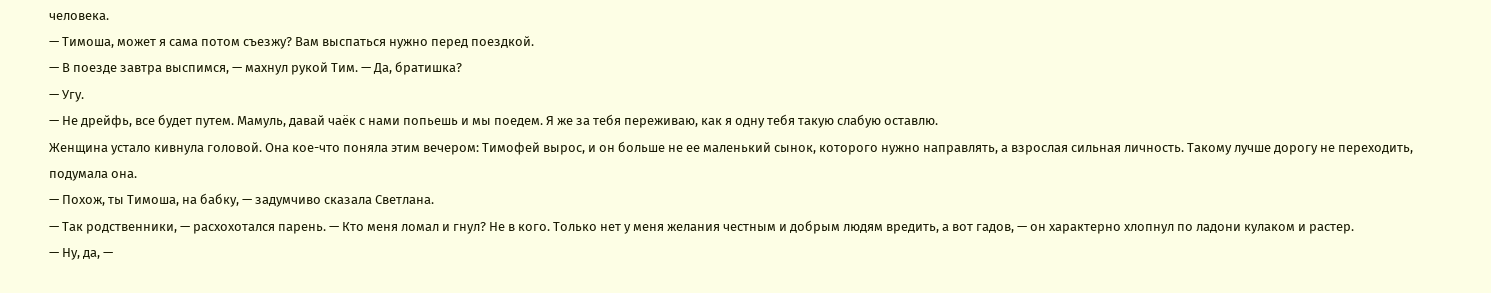человека.
— Тимоша, может я сама потом съезжу? Вам выспаться нужно перед поездкой.
— В поезде завтра выспимся, — махнул рукой Тим. — Да, братишка?
— Угу.
— Не дрейфь, все будет путем. Мамуль, давай чаёк с нами попьешь и мы поедем. Я же за тебя переживаю, как я одну тебя такую слабую оставлю.
Женщина устало кивнула головой. Она кое-что поняла этим вечером: Тимофей вырос, и он больше не ее маленький сынок, которого нужно направлять, а взрослая сильная личность. Такому лучше дорогу не переходить, подумала она.
— Похож, ты Тимоша, на бабку, — задумчиво сказала Светлана.
— Так родственники, — расхохотался парень. — Кто меня ломал и гнул? Не в кого. Только нет у меня желания честным и добрым людям вредить, а вот гадов, — он характерно хлопнул по ладони кулаком и растер.
— Ну, да, —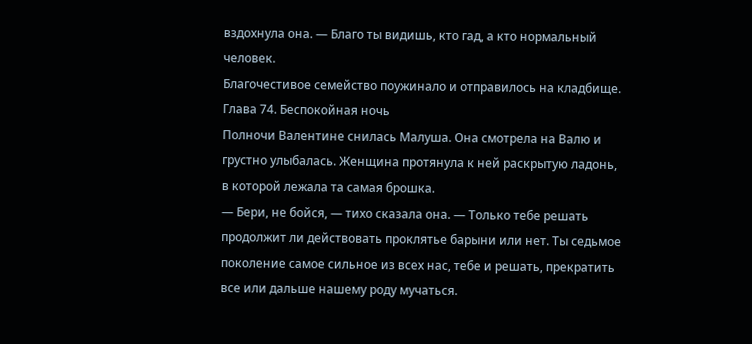вздохнула она. — Благо ты видишь, кто гад, а кто нормальный человек.
Благочестивое семейство поужинало и отправилось на кладбище.
Глава 74. Беспокойная ночь
Полночи Валентине снилась Малуша. Она смотрела на Валю и грустно улыбалась. Женщина протянула к ней раскрытую ладонь, в которой лежала та самая брошка.
— Бери, не бойся, — тихо сказала она. — Только тебе решать продолжит ли действовать проклятье барыни или нет. Ты седьмое поколение самое сильное из всех нас, тебе и решать, прекратить все или дальше нашему роду мучаться.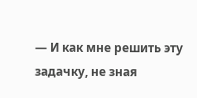— И как мне решить эту задачку, не зная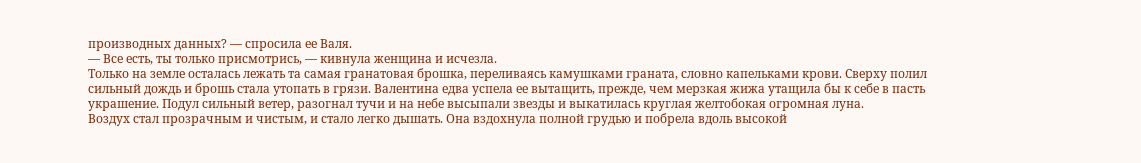производных данных? — спросила ее Валя.
— Все есть, ты только присмотрись, — кивнула женщина и исчезла.
Только на земле осталась лежать та самая гранатовая брошка, переливаясь камушками граната, словно капельками крови. Сверху полил сильный дождь и брошь стала утопать в грязи. Валентина едва успела ее вытащить, прежде, чем мерзкая жижа утащила бы к себе в пасть украшение. Подул сильный ветер, разогнал тучи и на небе высыпали звезды и выкатилась круглая желтобокая огромная луна.
Воздух стал прозрачным и чистым, и стало легко дышать. Она вздохнула полной грудью и побрела вдоль высокой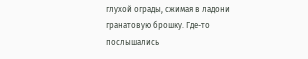глухой ограды, сжимая в ладони гранатовую брошку. Где-то послышались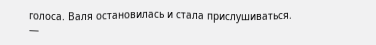голоса. Валя остановилась и стала прислушиваться.
—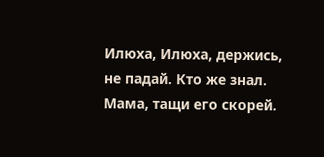Илюха, Илюха, держись, не падай. Кто же знал. Мама, тащи его скорей.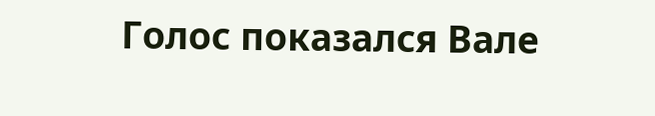Голос показался Вале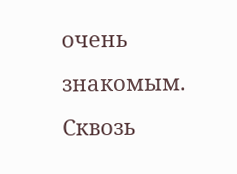очень знакомым. Сквозь